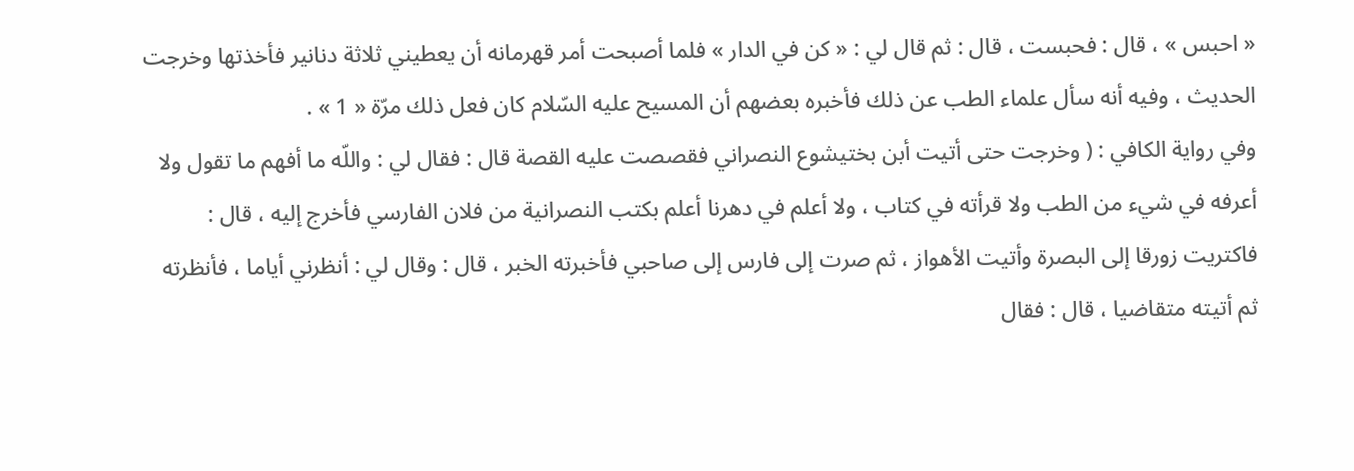« احبس » ، قال : فحبست ، قال : ثم قال لي : « كن في الدار » فلما أصبحت أمر قهرمانه أن يعطيني ثلاثة دنانير فأخذتها وخرجت الحديث ، وفيه أنه سأل علماء الطب عن ذلك فأخبره بعضهم أن المسيح عليه السّلام كان فعل ذلك مرّة « 1 » .
وفي رواية الكافي : ( وخرجت حتى أتيت أبن بختيشوع النصراني فقصصت عليه القصة قال : فقال لي : واللّه ما أفهم ما تقول ولا أعرفه في شيء من الطب ولا قرأته في كتاب ، ولا أعلم في دهرنا أعلم بكتب النصرانية من فلان الفارسي فأخرج إليه ، قال : فاكتريت زورقا إلى البصرة وأتيت الأهواز ، ثم صرت إلى فارس إلى صاحبي فأخبرته الخبر ، قال : وقال لي : أنظرني أياما ، فأنظرته ثم أتيته متقاضيا ، قال : فقال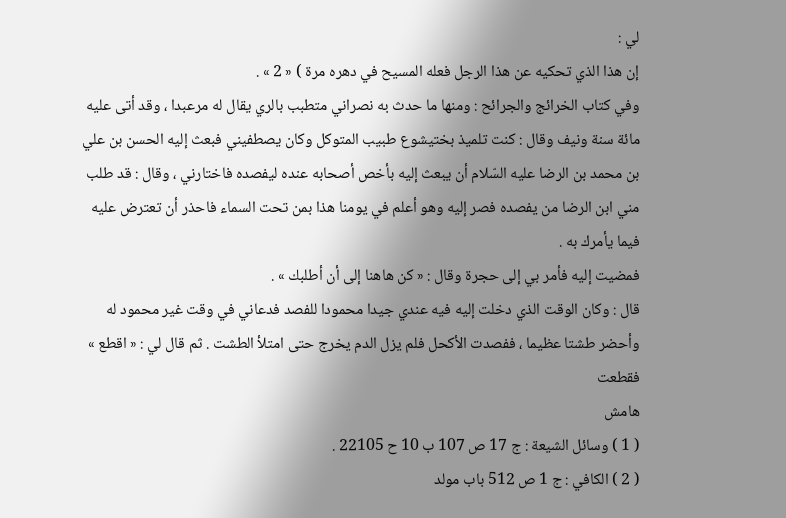لي :
إن هذا الذي تحكيه عن هذا الرجل فعله المسيح في دهره مرة ) « 2 » .
وفي كتاب الخرائج والجرائح : ومنها ما حدث به نصراني متطبب بالري يقال له مرعبدا ، وقد أتى عليه مائة سنة ونيف وقال : كنت تلميذ بختيشوع طبيب المتوكل وكان يصطفيني فبعث إليه الحسن بن علي بن محمد بن الرضا عليه السّلام أن يبعث إليه بأخص أصحابه عنده ليفصده فاختارني ، وقال : قد طلب مني ابن الرضا من يفصده فصر إليه وهو أعلم في يومنا هذا بمن تحت السماء فاحذر أن تعترض عليه فيما يأمرك به .
فمضيت إليه فأمر بي إلى حجرة وقال : « كن هاهنا إلى أن أطلبك » .
قال : وكان الوقت الذي دخلت إليه فيه عندي جيدا محمودا للفصد فدعاني في وقت غير محمود له وأحضر طشتا عظيما ، ففصدت الأكحل فلم يزل الدم يخرج حتى امتلأ الطشت . ثم قال لي : « اقطع » فقطعت
هامش
( 1 ) وسائل الشيعة : ج 17 ص 107 ب 10 ح 22105 .
( 2 ) الكافي : ج 1 ص 512 باب مولد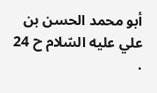أبو محمد الحسن بن علي عليه السّلام ح 24 .